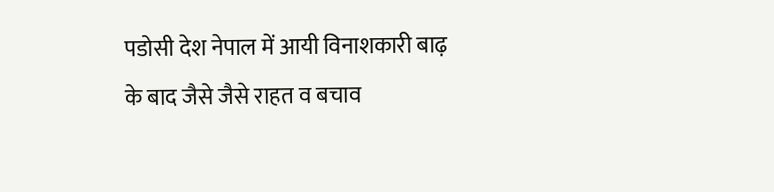पडोसी देश नेपाल में आयी विनाशकारी बाढ़ के बाद जैसे जैसे राहत व बचाव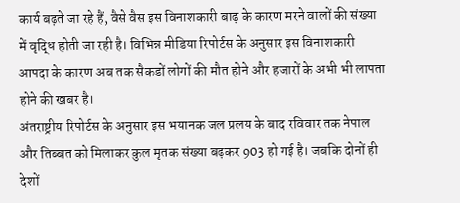कार्य बढ़ते जा रहे हैं, वैसे वैस इस विनाशकारी बाढ़ के कारण मरने वालों की संख्या में वृद्धि होती जा रही है। विभिन्न मीडिया रिपोर्टस के अनुसार इस विनाशकारी आपदा के कारण अब तक सैकडों लोगों की मौत होने और हजारों के अभी भी लापता होने की खबर है।
अंतराष्ट्रीय रिपोर्टस के अनुसार इस भयानक जल प्रलय के बाद रविवार तक नेपाल और तिब्बत को मिलाकर कुल मृतक संख्या बढ़कर 903 हो गई है। जबकि दोनों ही देशों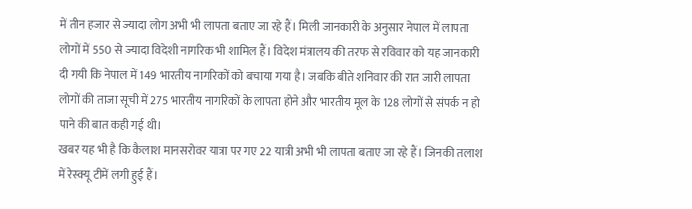में तीन हजार से ज्यादा लोग अभी भी लापता बताए जा रहे हैं। मिली जानकारी के अनुसार नेपाल में लापता लोगों में 550 से ज्यादा विदेशी नागरिक भी शामिल हैं। विदेश मंत्रालय की तरफ से रविवार को यह जानकारी दी गयी कि नेपाल में 149 भारतीय नागरिकों को बचाया गया है। जबकि बीते शनिवार की रात जारी लापता लोगों की ताजा सूची में 275 भारतीय नागरिकों के लापता होने और भारतीय मूल के 128 लोगों से संपर्क न हो पाने की बात कही गई थी।
खबर यह भी है कि कैलाश मानसरोवर यात्रा पर गए 22 यात्री अभी भी लापता बताए जा रहे हैं। जिनकी तलाश में रेस्क्यू टीमें लगी हुई हैं।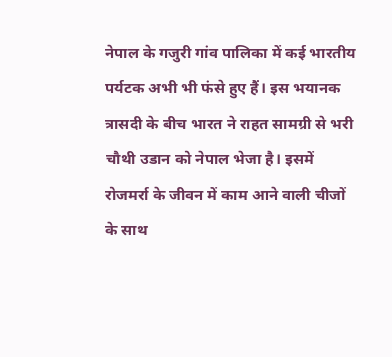नेपाल के गजुरी गांव पालिका में कई भारतीय पर्यटक अभी भी फंसे हुए हैं। इस भयानक त्रासदी के बीच भारत ने राहत सामग्री से भरी चौथी उडान को नेपाल भेजा है। इसमें रोजमर्रा के जीवन में काम आने वाली चीजों के साथ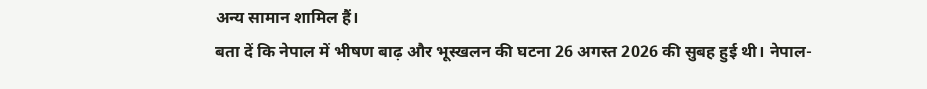अन्य सामान शामिल हैं।
बता दें कि नेपाल में भीषण बाढ़ और भूस्खलन की घटना 26 अगस्त 2026 की सुबह हुई थी। नेपाल-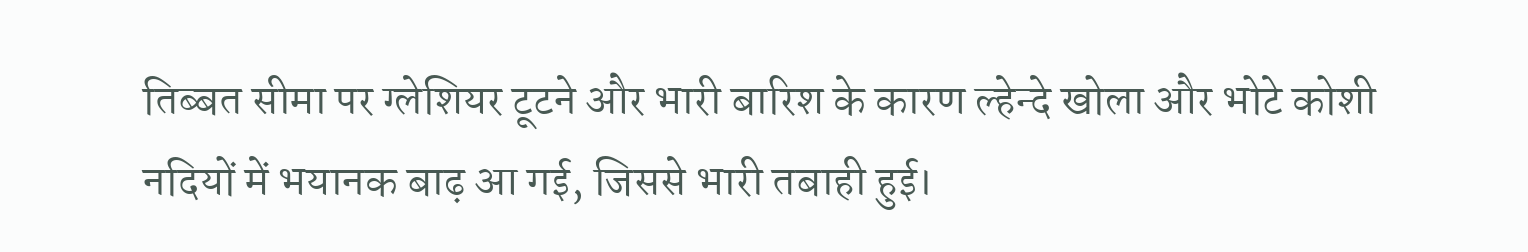तिब्बत सीमा पर ग्लेशियर टूटने और भारी बारिश के कारण ल्हेन्दे खोला और भोटे कोशी नदियों में भयानक बाढ़ आ गई, जिससे भारी तबाही हुई।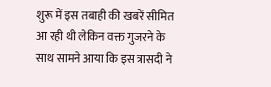शुरू में इस तबाही की खबरें सीमित आ रही थी लेकिन वक्त गुजरने के साथ सामने आया कि इस त्रासदी ने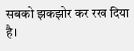सबको झकझोर कर रख दिया है।